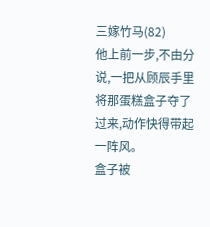三嫁竹马(82)
他上前一步,不由分说,一把从顾辰手里将那蛋糕盒子夺了过来,动作快得带起一阵风。
盒子被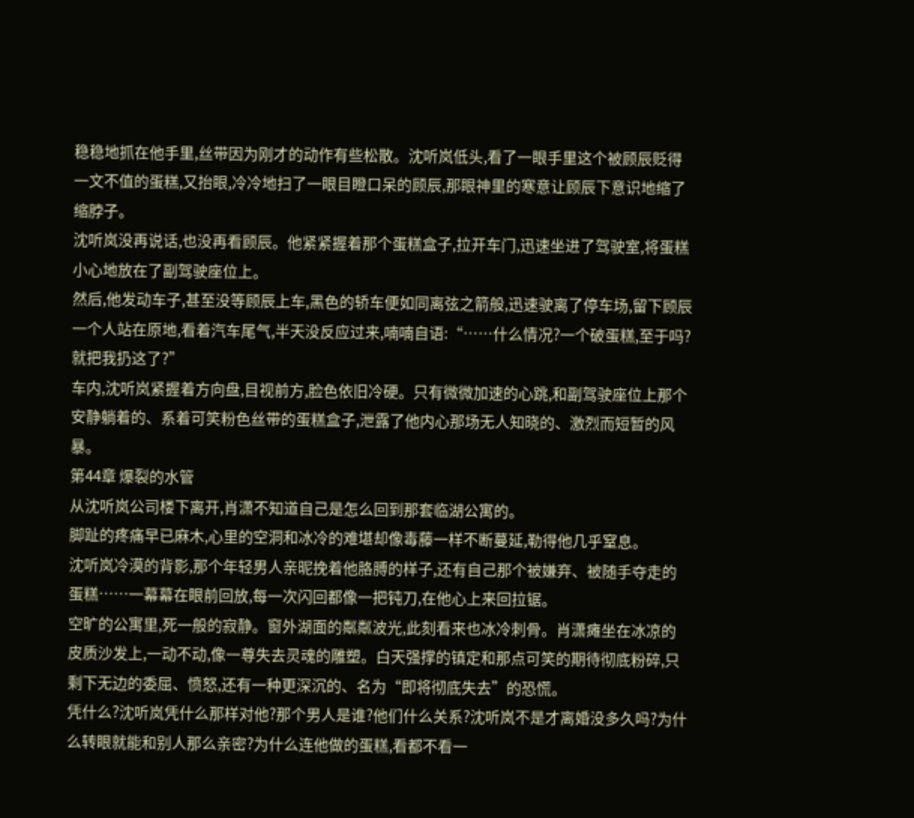稳稳地抓在他手里,丝带因为刚才的动作有些松散。沈听岚低头,看了一眼手里这个被顾辰贬得一文不值的蛋糕,又抬眼,冷冷地扫了一眼目瞪口呆的顾辰,那眼神里的寒意让顾辰下意识地缩了缩脖子。
沈听岚没再说话,也没再看顾辰。他紧紧握着那个蛋糕盒子,拉开车门,迅速坐进了驾驶室,将蛋糕小心地放在了副驾驶座位上。
然后,他发动车子,甚至没等顾辰上车,黑色的轿车便如同离弦之箭般,迅速驶离了停车场,留下顾辰一个人站在原地,看着汽车尾气,半天没反应过来,喃喃自语:“……什么情况?一个破蛋糕,至于吗?就把我扔这了?”
车内,沈听岚紧握着方向盘,目视前方,脸色依旧冷硬。只有微微加速的心跳,和副驾驶座位上那个安静躺着的、系着可笑粉色丝带的蛋糕盒子,泄露了他内心那场无人知晓的、激烈而短暂的风暴。
第44章 爆裂的水管
从沈听岚公司楼下离开,肖潇不知道自己是怎么回到那套临湖公寓的。
脚趾的疼痛早已麻木,心里的空洞和冰冷的难堪却像毒藤一样不断蔓延,勒得他几乎窒息。
沈听岚冷漠的背影,那个年轻男人亲昵挽着他胳膊的样子,还有自己那个被嫌弃、被随手夺走的蛋糕……一幕幕在眼前回放,每一次闪回都像一把钝刀,在他心上来回拉锯。
空旷的公寓里,死一般的寂静。窗外湖面的粼粼波光,此刻看来也冰冷刺骨。肖潇瘫坐在冰凉的皮质沙发上,一动不动,像一尊失去灵魂的雕塑。白天强撑的镇定和那点可笑的期待彻底粉碎,只剩下无边的委屈、愤怒,还有一种更深沉的、名为“即将彻底失去”的恐慌。
凭什么?沈听岚凭什么那样对他?那个男人是谁?他们什么关系?沈听岚不是才离婚没多久吗?为什么转眼就能和别人那么亲密?为什么连他做的蛋糕,看都不看一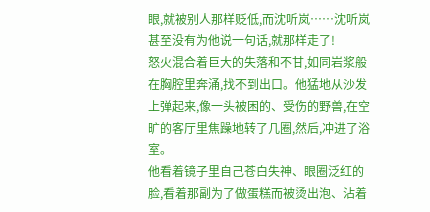眼,就被别人那样贬低,而沈听岚……沈听岚甚至没有为他说一句话,就那样走了!
怒火混合着巨大的失落和不甘,如同岩浆般在胸腔里奔涌,找不到出口。他猛地从沙发上弹起来,像一头被困的、受伤的野兽,在空旷的客厅里焦躁地转了几圈,然后,冲进了浴室。
他看着镜子里自己苍白失神、眼圈泛红的脸,看着那副为了做蛋糕而被烫出泡、沾着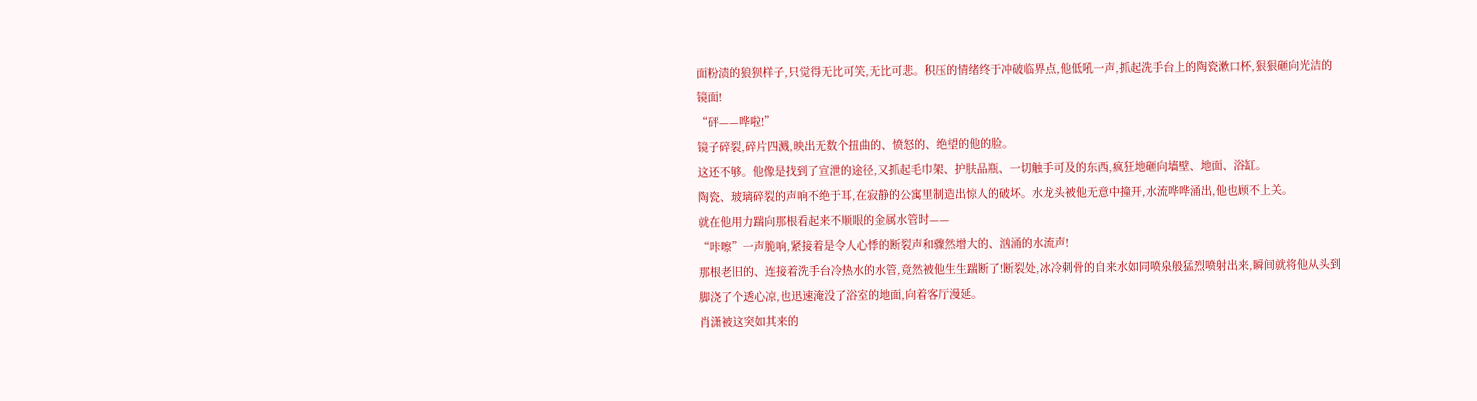面粉渍的狼狈样子,只觉得无比可笑,无比可悲。积压的情绪终于冲破临界点,他低吼一声,抓起洗手台上的陶瓷漱口杯,狠狠砸向光洁的镜面!
“砰——哗啦!”
镜子碎裂,碎片四溅,映出无数个扭曲的、愤怒的、绝望的他的脸。
这还不够。他像是找到了宣泄的途径,又抓起毛巾架、护肤品瓶、一切触手可及的东西,疯狂地砸向墙壁、地面、浴缸。
陶瓷、玻璃碎裂的声响不绝于耳,在寂静的公寓里制造出惊人的破坏。水龙头被他无意中撞开,水流哗哗涌出,他也顾不上关。
就在他用力踹向那根看起来不顺眼的金属水管时——
“咔嚓”一声脆响,紧接着是令人心悸的断裂声和骤然增大的、汹涌的水流声!
那根老旧的、连接着洗手台冷热水的水管,竟然被他生生踹断了!断裂处,冰冷刺骨的自来水如同喷泉般猛烈喷射出来,瞬间就将他从头到脚浇了个透心凉,也迅速淹没了浴室的地面,向着客厅漫延。
肖潇被这突如其来的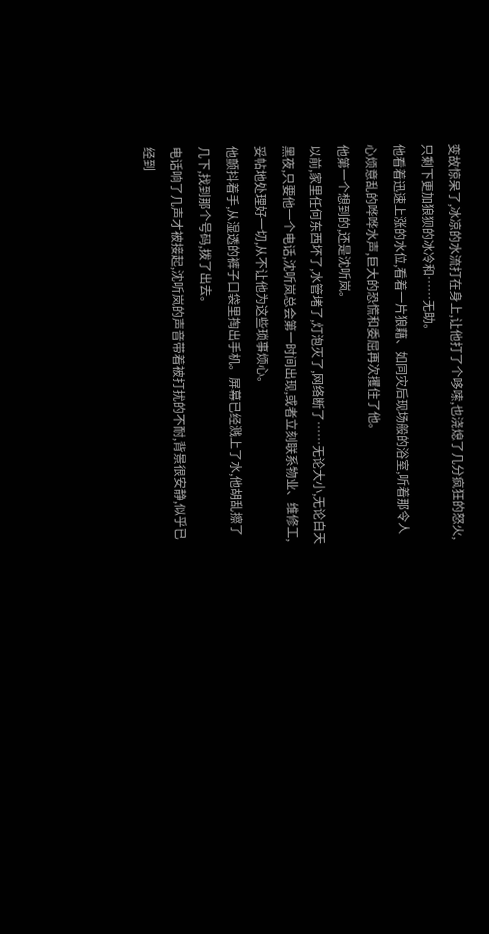变故惊呆了,冰凉的水流打在身上,让他打了个哆嗦,也浇熄了几分疯狂的怒火,只剩下更加狼狈的冰冷和……无助。
他看着迅速上涨的水位,看着一片狼藉、如同灾后现场般的浴室,听着那令人心烦意乱的哗哗水声,巨大的恐慌和委屈再次攫住了他。
他第一个想到的,还是沈听岚。
以前,家里任何东西坏了,水管堵了,灯泡灭了,网络断了……无论大小,无论白天黑夜,只要他一个电话,沈听岚总会第一时间出现,或者立刻联系物业、维修工,妥帖地处理好一切,从不让他为这些琐事烦心。
他颤抖着手,从湿透的裤子口袋里掏出手机。屏幕已经溅上了水,他胡乱擦了几下,找到那个号码,拨了出去。
电话响了几声才被接起,沈听岚的声音带着被打扰的不耐,背景很安静,似乎已经到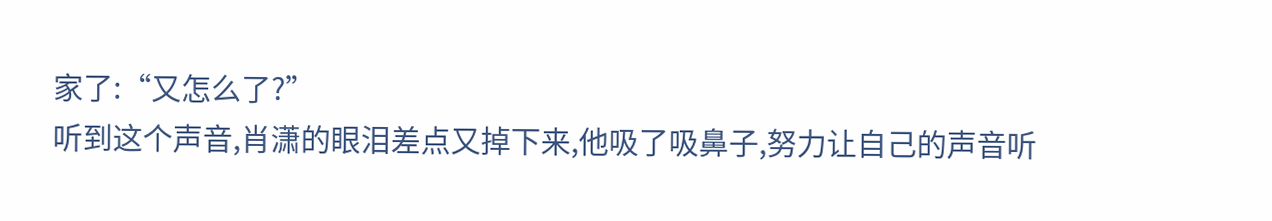家了:“又怎么了?”
听到这个声音,肖潇的眼泪差点又掉下来,他吸了吸鼻子,努力让自己的声音听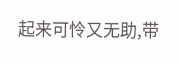起来可怜又无助,带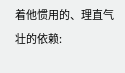着他惯用的、理直气壮的依赖: